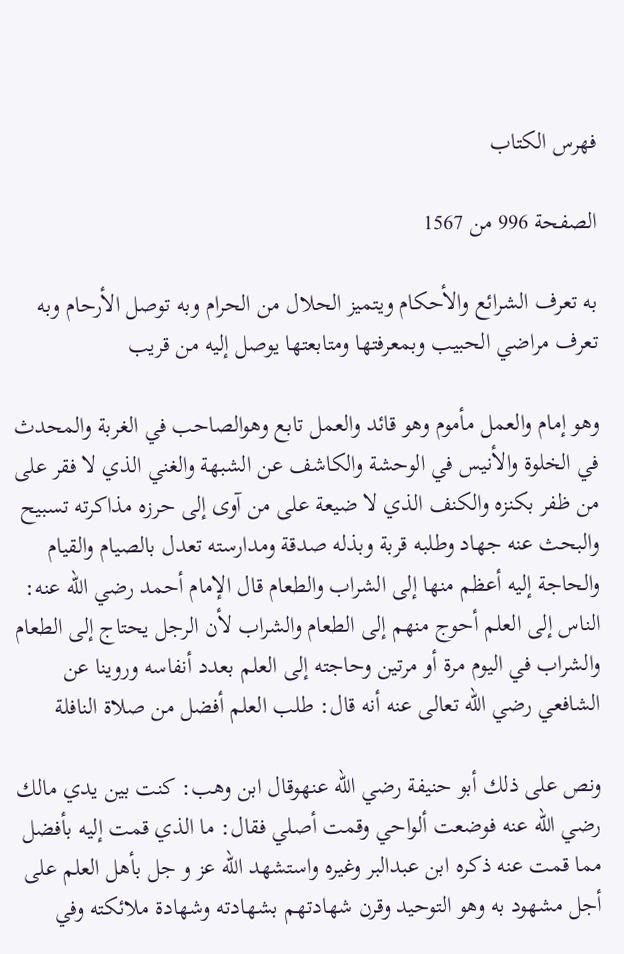فهرس الكتاب

الصفحة 996 من 1567

به تعرف الشرائع والأحكام ويتميز الحلال من الحرام وبه توصل الأرحام وبه تعرف مراضي الحبيب وبمعرفتها ومتابعتها يوصل إليه من قريب

وهو إمام والعمل مأموم وهو قائد والعمل تابع وهوالصاحب في الغربة والمحدث في الخلوة والأنيس في الوحشة والكاشف عن الشبهة والغني الذي لا فقر على من ظفر بكنزه والكنف الذي لا ضيعة على من آوى إلى حرزه مذاكرته تسبيح والبحث عنه جهاد وطلبه قربة وبذله صدقة ومدارسته تعدل بالصيام والقيام والحاجة إليه أعظم منها إلى الشراب والطعام قال الإمام أحمد رضي الله عنه: الناس إلى العلم أحوج منهم إلى الطعام والشراب لأن الرجل يحتاج إلى الطعام والشراب في اليوم مرة أو مرتين وحاجته إلى العلم بعدد أنفاسه وروينا عن الشافعي رضي الله تعالى عنه أنه قال: طلب العلم أفضل من صلاة النافلة

ونص على ذلك أبو حنيفة رضي الله عنهوقال ابن وهب: كنت بين يدي مالك رضي الله عنه فوضعت ألواحي وقمت أصلي فقال: ما الذي قمت إليه بأفضل مما قمت عنه ذكره ابن عبدالبر وغيره واستشهد الله عز و جل بأهل العلم على أجل مشهود به وهو التوحيد وقرن شهادتهم بشهادته وشهادة ملائكته وفي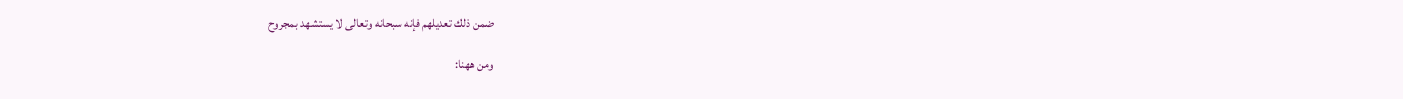ضمن ذلك تعديلهم فإنه سبحانه وتعالى لا يستشهد بمجروح

ومن ههنا: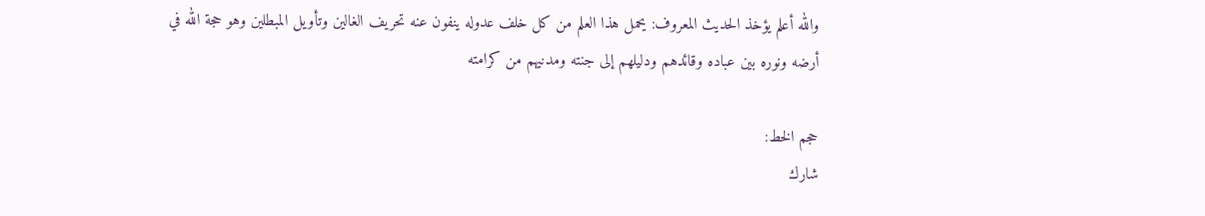والله أعلم يؤخذ الحديث المعروف: يحمل هذا العلم من كل خلف عدوله ينفون عنه تحريف الغالين وتأويل المبطلين وهو حجة الله في أرضه ونوره بين عباده وقائدهم ودليلهم إلى جنته ومدنيهم من كرامته

حجم الخط:
شارك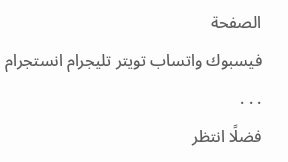الصفحة
فيسبوك واتساب تويتر تليجرام انستجرام
. . .
فضلًا انتظر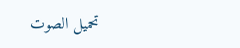تحميل الصوت